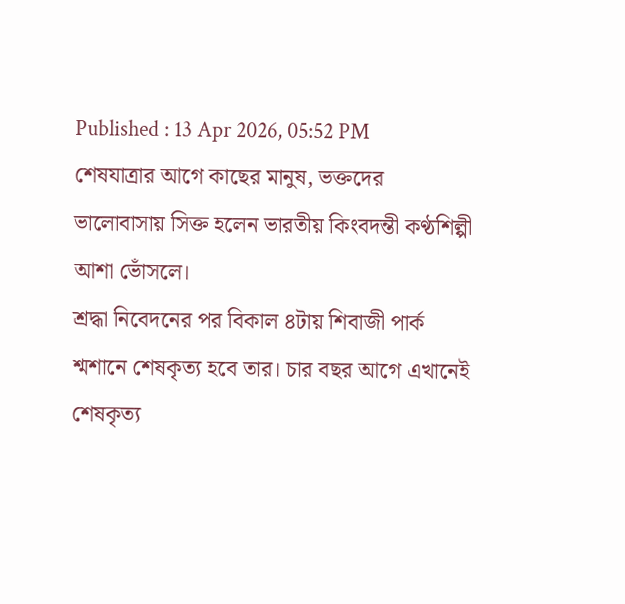Published : 13 Apr 2026, 05:52 PM
শেষযাত্রার আগে কাছের মানুষ, ভক্তদের ভালোবাসায় সিক্ত হলেন ভারতীয় কিংবদন্তী কণ্ঠশিল্পী আশা ভোঁসলে।
শ্রদ্ধা নিবেদনের পর বিকাল ৪টায় শিবাজী পার্ক শ্মশানে শেষকৃত্য হবে তার। চার বছর আগে এখানেই শেষকৃত্য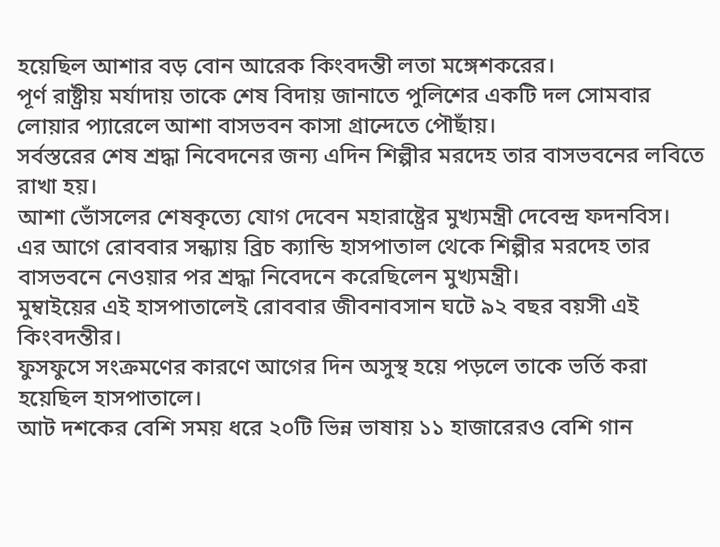হয়েছিল আশার বড় বোন আরেক কিংবদন্তী লতা মঙ্গেশকরের।
পূর্ণ রাষ্ট্রীয় মর্যাদায় তাকে শেষ বিদায় জানাতে পুলিশের একটি দল সোমবার লোয়ার প্যারেলে আশা বাসভবন কাসা গ্রান্দেতে পৌছাঁয়।
সর্বস্তরের শেষ শ্রদ্ধা নিবেদনের জন্য এদিন শিল্পীর মরদেহ তার বাসভবনের লবিতে রাখা হয়।
আশা ভোঁসলের শেষকৃত্যে যোগ দেবেন মহারাষ্ট্রের মুখ্যমন্ত্রী দেবেন্দ্র ফদনবিস।
এর আগে রোববার সন্ধ্যায় ব্রিচ ক্যান্ডি হাসপাতাল থেকে শিল্পীর মরদেহ তার বাসভবনে নেওয়ার পর শ্রদ্ধা নিবেদনে করেছিলেন মুখ্যমন্ত্রী।
মুম্বাইয়ের এই হাসপাতালেই রোববার জীবনাবসান ঘটে ৯২ বছর বয়সী এই কিংবদন্তীর।
ফুসফুসে সংক্রমণের কারণে আগের দিন অসুস্থ হয়ে পড়লে তাকে ভর্তি করা হয়েছিল হাসপাতালে।
আট দশকের বেশি সময় ধরে ২০টি ভিন্ন ভাষায় ১১ হাজারেরও বেশি গান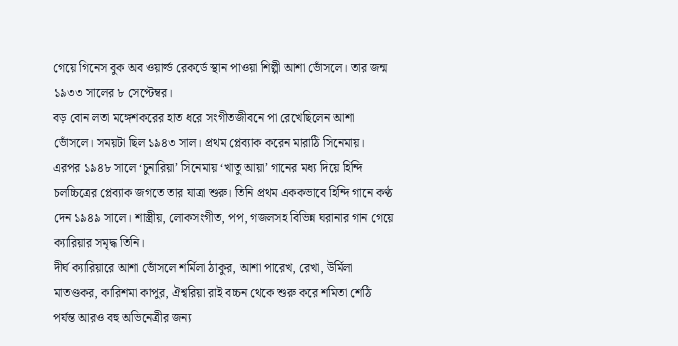গেয়ে গিনেস বুক অব ওয়ার্ল্ড রেকর্ডে স্থান পাওয়া শিল্পী আশা ভোঁসলে। তার জন্ম ১৯৩৩ সালের ৮ সেপ্টেম্বর।
বড় বোন লতা মঙ্গেশকরের হাত ধরে সংগীতজীবনে পা রেখেছিলেন আশা ভোঁসলে। সময়টা ছিল ১৯৪৩ সাল। প্রথম প্লেব্যাক করেন মারাঠি সিনেমায়।
এরপর ১৯৪৮ সালে ‘চুনারিয়া’ সিনেমায় ‘খাতু আয়া’ গানের মধ্য দিয়ে হিন্দি চলচ্চিত্রের প্লেব্যাক জগতে তার যাত্রা শুরু। তিনি প্রথম এককভাবে হিন্দি গানে কণ্ঠ দেন ১৯৪৯ সালে। শাস্ত্রীয়, লোকসংগীত, পপ, গজলসহ বিভিন্ন ঘরানার গান গেয়ে ক্যারিয়ার সমৃদ্ধ তিনি।
দীর্ঘ ক্যারিয়ারে আশা ভোঁসলে শর্মিলা ঠাকুর, আশা পারেখ, রেখা, উর্মিলা মাতণ্ডকর, কারিশমা কাপুর, ঐশ্বরিয়া রাই বচ্চন থেকে শুরু করে শমিতা শেঠি পর্যন্ত আরও বহু অভিনেত্রীর জন্য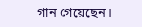গান গেয়েছেন।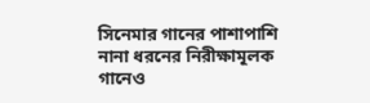সিনেমার গানের পাশাপাশি নানা ধরনের নিরীক্ষামূলক গানেও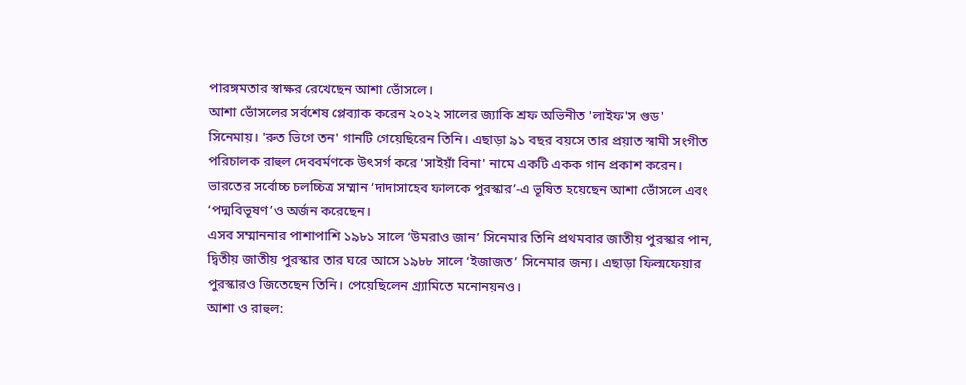পারঙ্গমতার স্বাক্ষর রেখেছেন আশা ভোঁসলে।
আশা ভোঁসলের সর্বশেষ প্লেব্যাক করেন ২০২২ সালের জ্যাকি শ্রফ অভিনীত 'লাইফ'স গুড' সিনেমায়। 'রুত ভিগে তন' গানটি গেয়েছিরেন তিনি। এছাড়া ৯১ বছর বয়সে তার প্রয়াত স্বামী সংগীত পরিচালক রাহুল দেববর্মণকে উৎসর্গ করে 'সাইয়াঁ বিনা' নামে একটি একক গান প্রকাশ করেন।
ভারতের সর্বোচ্চ চলচ্চিত্র সম্মান ‘দাদাসাহেব ফালকে পুরস্কার’-এ ভূষিত হয়েছেন আশা ভোঁসলে এবং ‘পদ্মবিভূষণ’ও অর্জন করেছেন।
এসব সম্মাননার পাশাপাশি ১৯৮১ সালে ‘উমরাও জান’ সিনেমার তিনি প্রথমবার জাতীয় পুরস্কার পান, দ্বিতীয় জাতীয় পুরস্কার তার ঘরে আসে ১৯৮৮ সালে ‘ইজাজত’ সিনেমার জন্য। এছাড়া ফিল্মফেয়ার পুরস্কারও জিতেছেন তিনি। পেয়েছিলেন গ্র্যামিতে মনোনয়নও।
আশা ও রাহুল: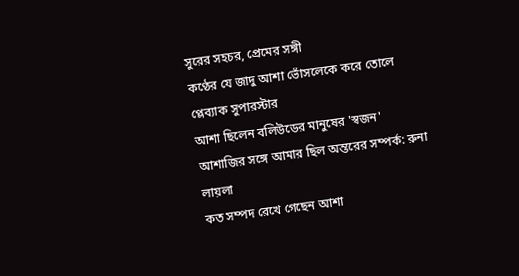সুরের সহচর, প্রেমের সঙ্গী
কণ্ঠের যে জাদু আশা ভোঁসলেকে করে তোলে প্লেব্যাক সুপারস্টার
আশা ছিলেন বলিউডের মানুষের 'স্বজন'
আশাজির সঙ্গে আমার ছিল অন্তরের সম্পর্ক: রুনা লায়লা
কত সম্পদ রেখে গেছেন আশা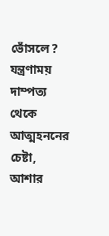ভোঁসলে?
যন্ত্রণাময় দাম্পত্য থেকে আত্মহননের চেষ্টা, আশার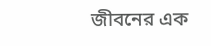জীবনের এক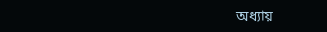অধ্যায়